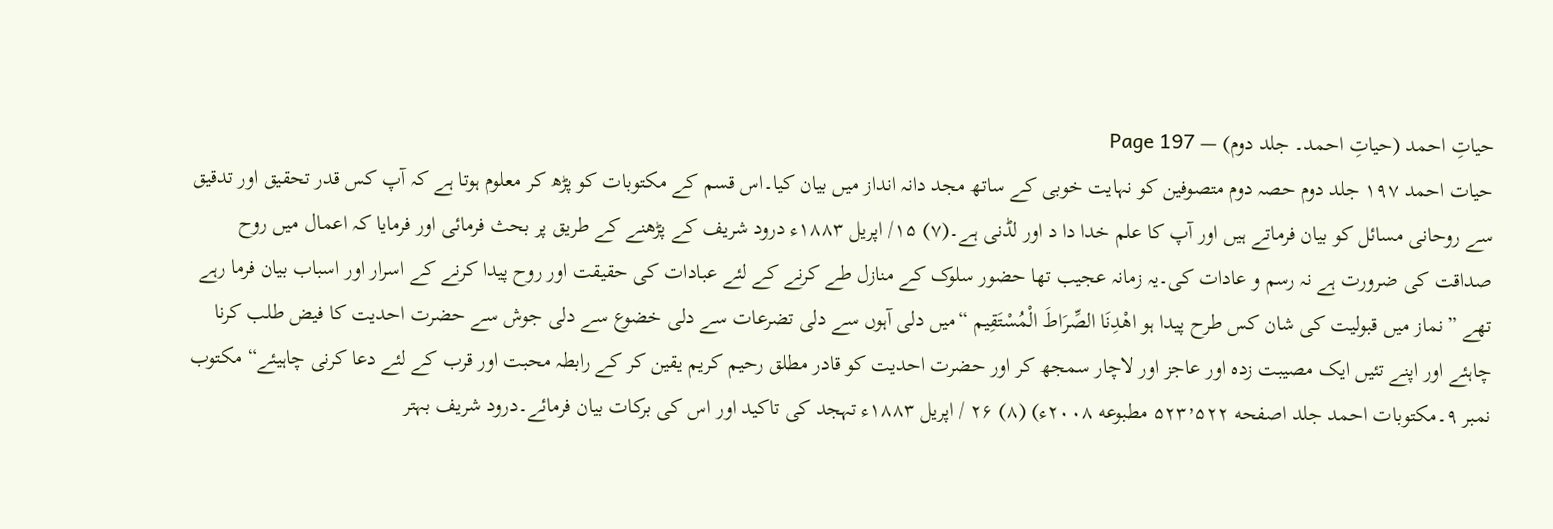حیاتِ احمد (حیاتِ احمد۔ جلد دوم) — Page 197
حیات احمد ۱۹۷ جلد دوم حصہ دوم متصوفین کو نہایت خوبی کے ساتھ مجد دانہ انداز میں بیان کیا۔اس قسم کے مکتوبات کو پڑھ کر معلوم ہوتا ہے کہ آپ کس قدر تحقیق اور تدقیق سے روحانی مسائل کو بیان فرماتے ہیں اور آپ کا علم خدا دا د اور لڈنی ہے۔(۷) ۱۵/ اپریل ۱۸۸۳ء درود شریف کے پڑھنے کے طریق پر بحث فرمائی اور فرمایا کہ اعمال میں روح صداقت کی ضرورت ہے نہ رسم و عادات کی۔یہ زمانہ عجیب تھا حضور سلوک کے منازل طے کرنے کے لئے عبادات کی حقیقت اور روح پیدا کرنے کے اسرار اور اسباب بیان فرما رہے تھے ”نماز میں قبولیت کی شان کس طرح پیدا ہو اهْدِنَا الصِّرَاطَ الْمُسْتَقِيم “میں دلی آہوں سے دلی تضرعات سے دلی خضوع سے دلی جوش سے حضرت احدیت کا فیض طلب کرنا چاہئے اور اپنے تئیں ایک مصیبت زدہ اور عاجز اور لاچار سمجھ کر اور حضرت احدیت کو قادر مطلق رحیم کریم یقین کر کے رابطہ محبت اور قرب کے لئے دعا کرنی چاہیئے“ مکتوب نمبر ۹۔مکتوبات احمد جلد اصفحه ۵۲۳٬۵۲۲ مطبوعه ۲۰۰۸ء) (۸) ۲۶ / اپریل ۱۸۸۳ء تہجد کی تاکید اور اس کی برکات بیان فرمائے۔درود شریف بہتر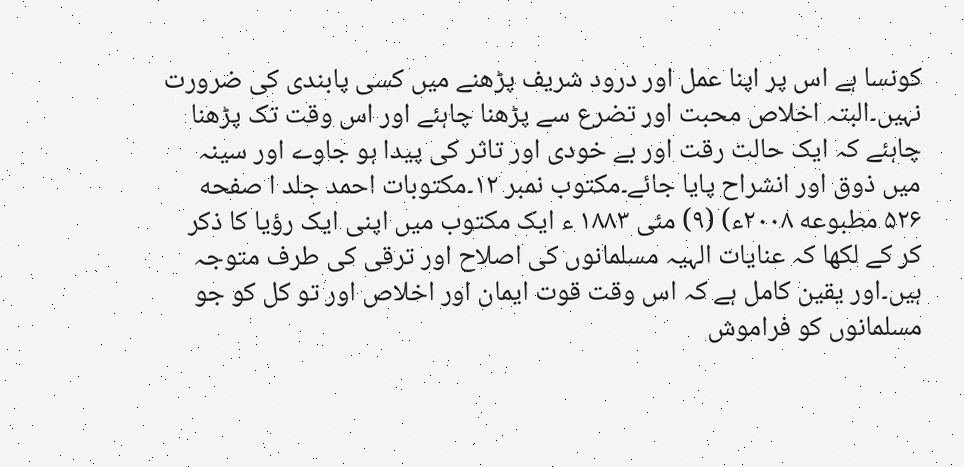کونسا ہے اس پر اپنا عمل اور درود شریف پڑھنے میں کسی پابندی کی ضرورت نہیں۔البتہ اخلاص محبت اور تضرع سے پڑھنا چاہئے اور اس وقت تک پڑھنا چاہئے کہ ایک حالت رقت اور بے خودی اور تاثر کی پیدا ہو جاوے اور سینہ میں ذوق اور انشراح پایا جائے۔مکتوب نمبر ۱۲۔مکتوبات احمد جلد ا صفحه ۵۲۶ مطبوعه ۲۰۰۸ء) (۹) مئی ۱۸۸۳ ء ایک مکتوب میں اپنی ایک رؤیا کا ذکر کر کے لکھا کہ عنایات الہیہ مسلمانوں کی اصلاح اور ترقی کی طرف متوجہ ہیں۔اور یقین کامل ہے کہ اس وقت قوت ایمان اور اخلاص اور تو کل کو جو مسلمانوں کو فراموش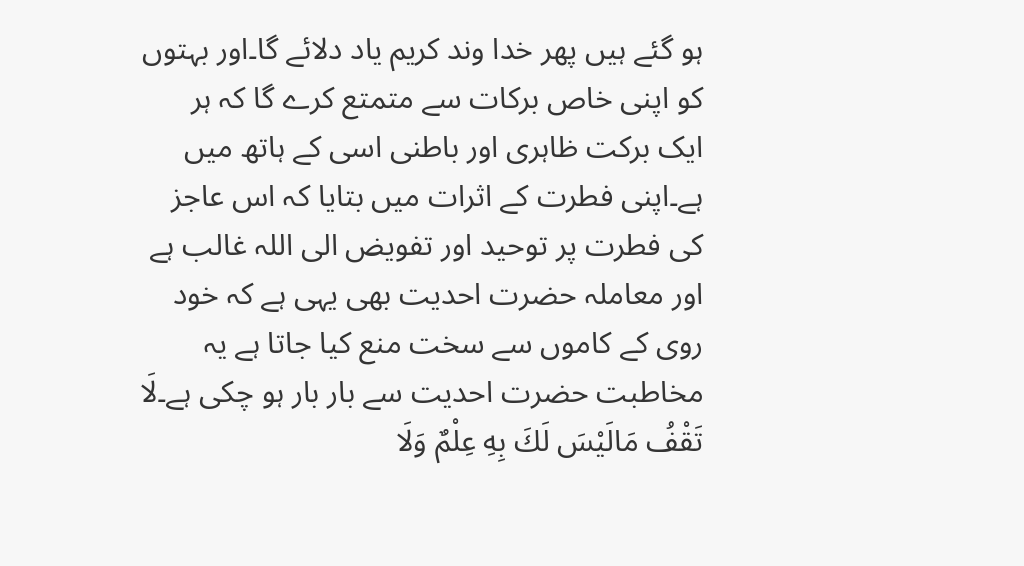ہو گئے ہیں پھر خدا وند کریم یاد دلائے گا۔اور بہتوں کو اپنی خاص برکات سے متمتع کرے گا کہ ہر ایک برکت ظاہری اور باطنی اسی کے ہاتھ میں ہے۔اپنی فطرت کے اثرات میں بتایا کہ اس عاجز کی فطرت پر توحید اور تفویض الی اللہ غالب ہے اور معاملہ حضرت احدیت بھی یہی ہے کہ خود روی کے کاموں سے سخت منع کیا جاتا ہے یہ مخاطبت حضرت احدیت سے بار بار ہو چکی ہے۔لَا تَقْفُ مَالَيْسَ لَكَ بِهِ عِلْمٌ وَلَا